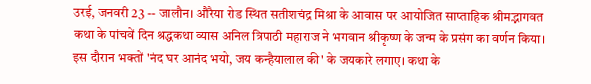उरई, जनवरी 23 -- जालौन। औरैया रोड स्थित सतीशचंद्र मिश्रा के आवास पर आयोजित साप्ताहिक श्रीमद्भागवत कथा के पांचवें दिन श्रद्धकथा व्यास अनिल त्रिपाठी महाराज ने भगवान श्रीकृष्ण के जन्म के प्रसंग का वर्णन किया। इस दौरान भक्तों 'नंद घर आनंद भयो, जय कन्हैयालाल की' के जयकारे लगाए। कथा के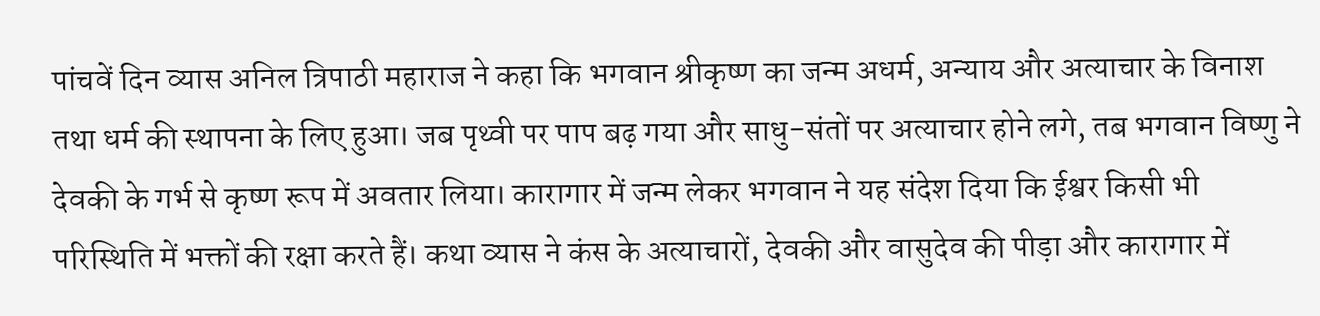पांचवें दिन व्यास अनिल त्रिपाठी महाराज ने कहा कि भगवान श्रीकृष्ण का जन्म अधर्म, अन्याय और अत्याचार के विनाश तथा धर्म की स्थापना के लिए हुआ। जब पृथ्वी पर पाप बढ़ गया और साधु-संतों पर अत्याचार होने लगे, तब भगवान विष्णु ने देवकी के गर्भ से कृष्ण रूप में अवतार लिया। कारागार में जन्म लेकर भगवान ने यह संदेश दिया कि ईश्वर किसी भी परिस्थिति में भक्तों की रक्षा करते हैं। कथा व्यास ने कंस के अत्याचारों, देवकी और वासुदेव की पीड़ा और कारागार में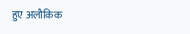हुए अलौकिक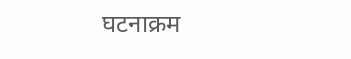घटनाक्रम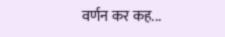वर्णन कर कह...